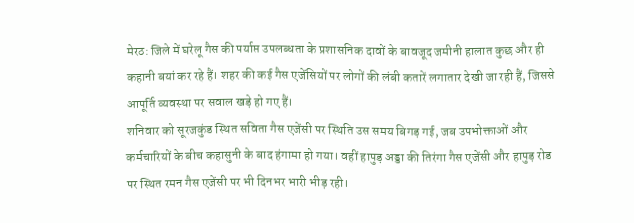मेरठ: जिले में घरेलू गैस की पर्याप्त उपलब्धता के प्रशासनिक दावों के बावजूद जमीनी हालात कुछ और ही कहानी बयां कर रहे हैं। शहर की कई गैस एजेंसियों पर लोगों की लंबी कतारें लगातार देखी जा रही हैं, जिससे आपूर्ति व्यवस्था पर सवाल खड़े हो गए हैं।
शनिवार को सूरजकुंड स्थित सविता गैस एजेंसी पर स्थिति उस समय बिगड़ गई, जब उपभोक्ताओं और कर्मचारियों के बीच कहासुनी के बाद हंगामा हो गया। वहीं हापुड़ अड्डा की तिरंगा गैस एजेंसी और हापुड़ रोड पर स्थित रमन गैस एजेंसी पर भी दिनभर भारी भीड़ रही।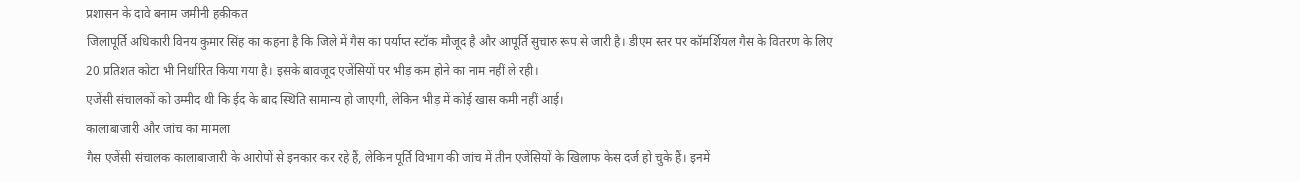प्रशासन के दावे बनाम जमीनी हकीकत
जिलापूर्ति अधिकारी विनय कुमार सिंह का कहना है कि जिले में गैस का पर्याप्त स्टॉक मौजूद है और आपूर्ति सुचारु रूप से जारी है। डीएम स्तर पर कॉमर्शियल गैस के वितरण के लिए 20 प्रतिशत कोटा भी निर्धारित किया गया है। इसके बावजूद एजेंसियों पर भीड़ कम होने का नाम नहीं ले रही।
एजेंसी संचालकों को उम्मीद थी कि ईद के बाद स्थिति सामान्य हो जाएगी, लेकिन भीड़ में कोई खास कमी नहीं आई।
कालाबाजारी और जांच का मामला
गैस एजेंसी संचालक कालाबाजारी के आरोपों से इनकार कर रहे हैं, लेकिन पूर्ति विभाग की जांच में तीन एजेंसियों के खिलाफ केस दर्ज हो चुके हैं। इनमें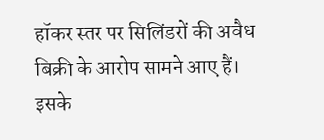हॉकर स्तर पर सिलिंडरों की अवैध बिक्री के आरोप सामने आए हैं।
इसके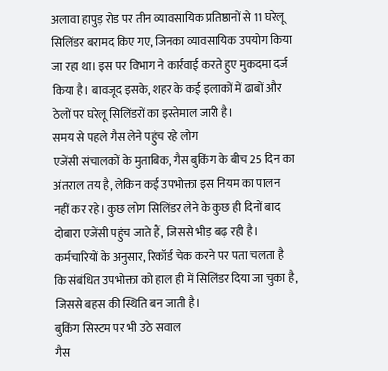अलावा हापुड़ रोड पर तीन व्यावसायिक प्रतिष्ठानों से 11 घरेलू सिलिंडर बरामद किए गए, जिनका व्यावसायिक उपयोग किया जा रहा था। इस पर विभाग ने कार्रवाई करते हुए मुकदमा दर्ज किया है। बावजूद इसके, शहर के कई इलाकों में ढाबों और ठेलों पर घरेलू सिलिंडरों का इस्तेमाल जारी है।
समय से पहले गैस लेने पहुंच रहे लोग
एजेंसी संचालकों के मुताबिक, गैस बुकिंग के बीच 25 दिन का अंतराल तय है, लेकिन कई उपभोक्ता इस नियम का पालन नहीं कर रहे। कुछ लोग सिलिंडर लेने के कुछ ही दिनों बाद दोबारा एजेंसी पहुंच जाते हैं, जिससे भीड़ बढ़ रही है।
कर्मचारियों के अनुसार, रिकॉर्ड चेक करने पर पता चलता है कि संबंधित उपभोक्ता को हाल ही में सिलिंडर दिया जा चुका है, जिससे बहस की स्थिति बन जाती है।
बुकिंग सिस्टम पर भी उठे सवाल
गैस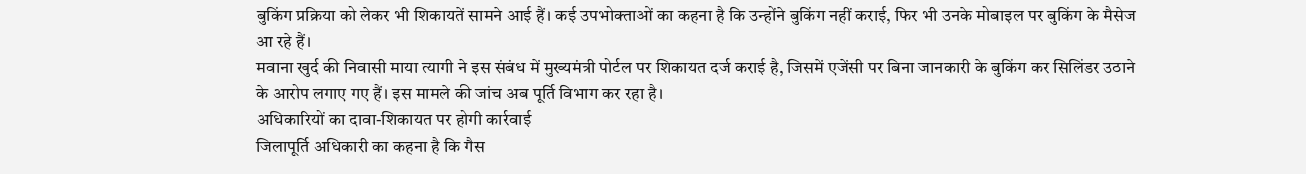बुकिंग प्रक्रिया को लेकर भी शिकायतें सामने आई हैं। कई उपभोक्ताओं का कहना है कि उन्होंने बुकिंग नहीं कराई, फिर भी उनके मोबाइल पर बुकिंग के मैसेज आ रहे हैं।
मवाना खुर्द की निवासी माया त्यागी ने इस संबंध में मुख्यमंत्री पोर्टल पर शिकायत दर्ज कराई है, जिसमें एजेंसी पर बिना जानकारी के बुकिंग कर सिलिंडर उठाने के आरोप लगाए गए हैं। इस मामले की जांच अब पूर्ति विभाग कर रहा है।
अधिकारियों का दावा-शिकायत पर होगी कार्रवाई
जिलापूर्ति अधिकारी का कहना है कि गैस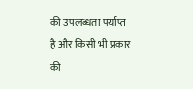की उपलब्धता पर्याप्त है और किसी भी प्रकार की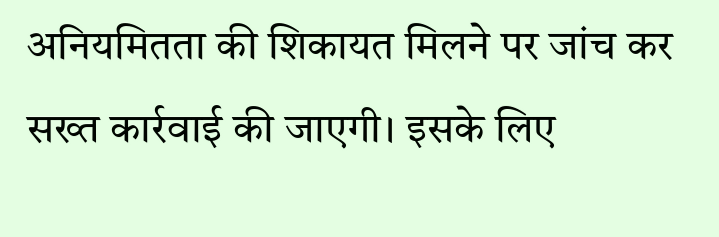अनियमितता की शिकायत मिलने पर जांच कर सख्त कार्रवाई की जाएगी। इसके लिए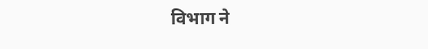विभाग ने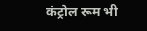कंट्रोल रूम भी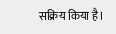सक्रिय किया है।